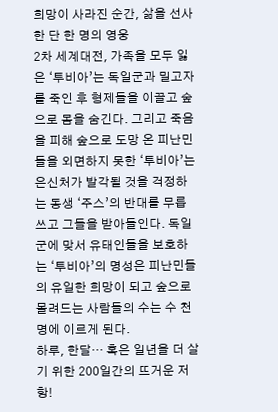희망이 사라진 순간, 삶을 선사한 단 한 명의 영웅
2차 세계대전, 가족을 모두 잃은 ‘투비아’는 독일군과 밀고자를 죽인 후 형제들을 이끌고 숲으로 몸을 숨긴다. 그리고 죽음을 피해 숲으로 도망 온 피난민들을 외면하지 못한 ‘투비아’는 은신처가 발각될 것을 걱정하는 동생 ‘주스’의 반대를 무릅쓰고 그들을 받아들인다. 독일군에 맞서 유태인들을 보호하는 ‘투비아’의 명성은 피난민들의 유일한 희망이 되고 숲으로 몰려드는 사람들의 수는 수 천명에 이르게 된다.
하루, 한달… 혹은 일년을 더 살기 위한 200일간의 뜨거운 저항!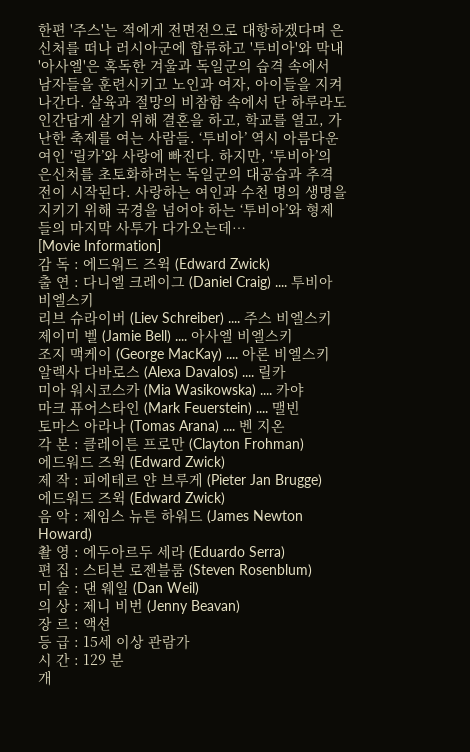한편 '주스'는 적에게 전면전으로 대항하겠다며 은신처를 떠나 러시아군에 합류하고 '투비아'와 막내 '아사엘'은 혹독한 겨울과 독일군의 습격 속에서 남자들을 훈련시키고 노인과 여자, 아이들을 지켜나간다. 살육과 절망의 비참함 속에서 단 하루라도 인간답게 살기 위해 결혼을 하고, 학교를 열고, 가난한 축제를 여는 사람들. ‘투비아’ 역시 아름다운 여인 ‘릴카’와 사랑에 빠진다. 하지만, ‘투비아’의 은신처를 초토화하려는 독일군의 대공습과 추격전이 시작된다. 사랑하는 여인과 수천 명의 생명을 지키기 위해 국경을 넘어야 하는 ‘투비아’와 형제들의 마지막 사투가 다가오는데…
[Movie Information]
감 독 : 에드워드 즈윅 (Edward Zwick)
출 연 : 다니엘 크레이그 (Daniel Craig) .... 투비아 비엘스키
리브 슈라이버 (Liev Schreiber) .... 주스 비엘스키
제이미 벨 (Jamie Bell) .... 아사엘 비엘스키
조지 맥케이 (George MacKay) .... 아론 비엘스키
알렉사 다바로스 (Alexa Davalos) .... 릴카
미아 워시코스카 (Mia Wasikowska) .... 카야
마크 퓨어스타인 (Mark Feuerstein) .... 맬빈
토마스 아라나 (Tomas Arana) .... 벤 지온
각 본 : 클레이튼 프로만 (Clayton Frohman)
에드워드 즈윅 (Edward Zwick)
제 작 : 피에테르 얀 브루게 (Pieter Jan Brugge)
에드워드 즈윅 (Edward Zwick)
음 악 : 제임스 뉴튼 하워드 (James Newton Howard)
촬 영 : 에두아르두 세라 (Eduardo Serra)
편 집 : 스티븐 로젠블룸 (Steven Rosenblum)
미 술 : 댄 웨일 (Dan Weil)
의 상 : 제니 비번 (Jenny Beavan)
장 르 : 액션
등 급 : 15세 이상 관람가
시 간 : 129 분
개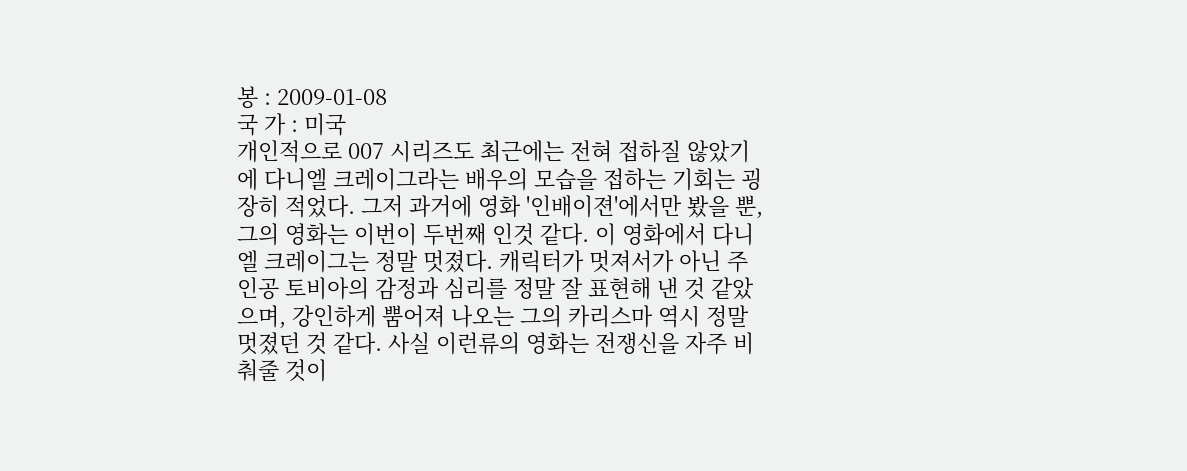봉 : 2009-01-08
국 가 : 미국
개인적으로 007 시리즈도 최근에는 전혀 접하질 않았기에 다니엘 크레이그라는 배우의 모습을 접하는 기회는 굉장히 적었다. 그저 과거에 영화 '인배이젼'에서만 봤을 뿐, 그의 영화는 이번이 두번째 인것 같다. 이 영화에서 다니엘 크레이그는 정말 멋졌다. 캐릭터가 멋져서가 아닌 주인공 토비아의 감정과 심리를 정말 잘 표현해 낸 것 같았으며, 강인하게 뿜어져 나오는 그의 카리스마 역시 정말 멋졌던 것 같다. 사실 이런류의 영화는 전쟁신을 자주 비춰줄 것이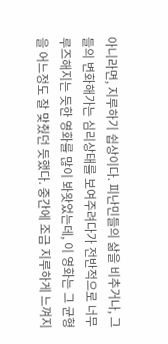아니라면, 지루하기 쉽상이다. 피난민들의 삶을 비추거나, 그들의 변화해가는 심리상태를 보여주려다가 전반적으로 너무 루즈해지는 듯한 영화를 많이 봐왓었는데, 이 영화는 그 균형을 어느정도 잘 맞췄던 듯했다. 중간에 조금 지루하게 느껴지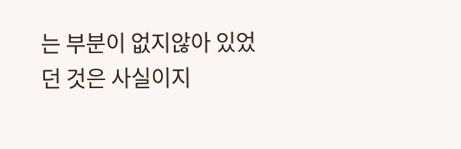는 부분이 없지않아 있었던 것은 사실이지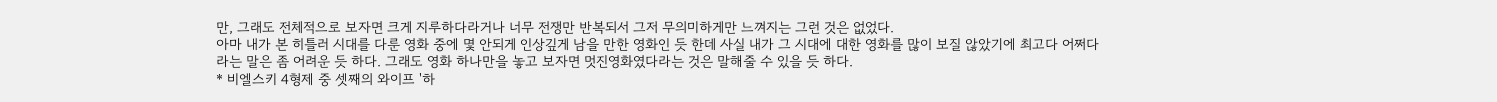만, 그래도 전체적으로 보자면 크게 지루하다라거나 너무 전쟁만 반복되서 그저 무의미하게만 느껴지는 그런 것은 없었다.
아마 내가 본 히틀러 시대를 다룬 영화 중에 몇 안되게 인상깊게 남을 만한 영화인 듯 한데 사실 내가 그 시대에 대한 영화를 많이 보질 않았기에 최고다 어쩌다라는 말은 좀 어려운 듯 하다. 그래도 영화 하나만을 놓고 보자면 멋진영화였다라는 것은 말해줄 수 있을 듯 하다.
* 비엘스키 4형제 중 셋째의 와이프 '하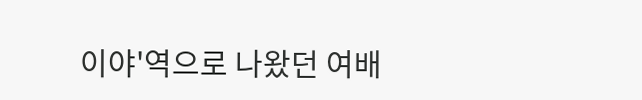이야'역으로 나왔던 여배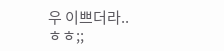우 이쁘더라..ㅎㅎ;;